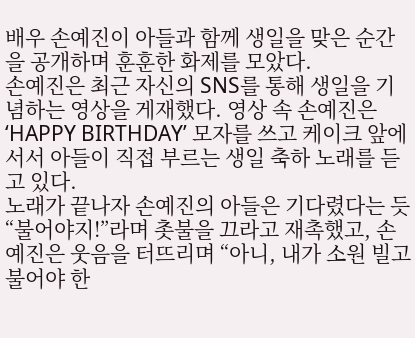배우 손예진이 아들과 함께 생일을 맞은 순간을 공개하며 훈훈한 화제를 모았다.
손예진은 최근 자신의 SNS를 통해 생일을 기념하는 영상을 게재했다. 영상 속 손예진은 ‘HAPPY BIRTHDAY’ 모자를 쓰고 케이크 앞에 서서 아들이 직접 부르는 생일 축하 노래를 듣고 있다.
노래가 끝나자 손예진의 아들은 기다렸다는 듯 “불어야지!”라며 촛불을 끄라고 재촉했고, 손예진은 웃음을 터뜨리며 “아니, 내가 소원 빌고 불어야 한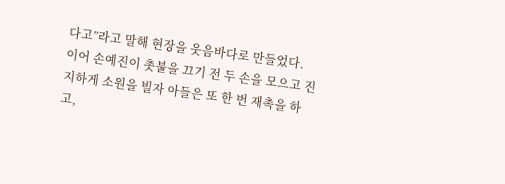다고”라고 말해 현장을 웃음바다로 만들었다.
이어 손예진이 촛불을 끄기 전 두 손을 모으고 진지하게 소원을 빌자 아들은 또 한 번 재촉을 하고,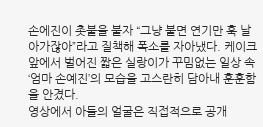손에진이 촛불을 불자 “그냥 불면 연기만 훅 날아가잖아”라고 질책해 폭소를 자아냈다. 케이크 앞에서 벌어진 짧은 실랑이가 꾸밈없는 일상 속 ‘엄마 손예진’의 모습을 고스란히 담아내 훈훈함을 안겼다.
영상에서 아들의 얼굴은 직접적으로 공개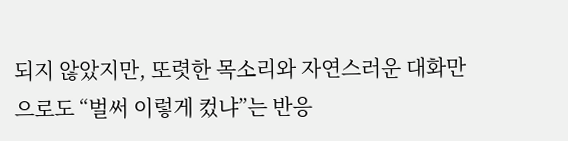되지 않았지만, 또렷한 목소리와 자연스러운 대화만으로도 “벌써 이렇게 컸냐”는 반응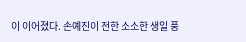이 이어졌다. 손예진이 전한 소소한 생일 풍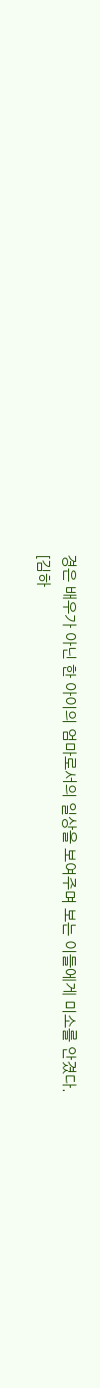경은 배우가 아닌 한 아이의 엄마로서의 일상을 보여주며 보는 이들에게 미소를 안겼다.
[김하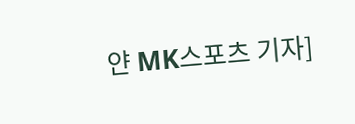얀 MK스포츠 기자]